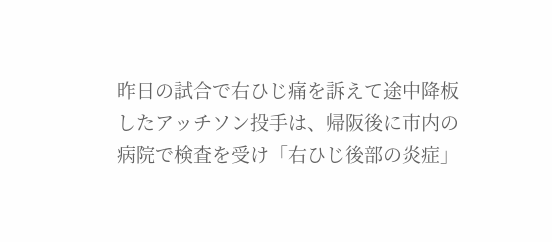昨日の試合で右ひじ痛を訴えて途中降板したアッチソン投手は、帰阪後に市内の病院で検査を受け「右ひじ後部の炎症」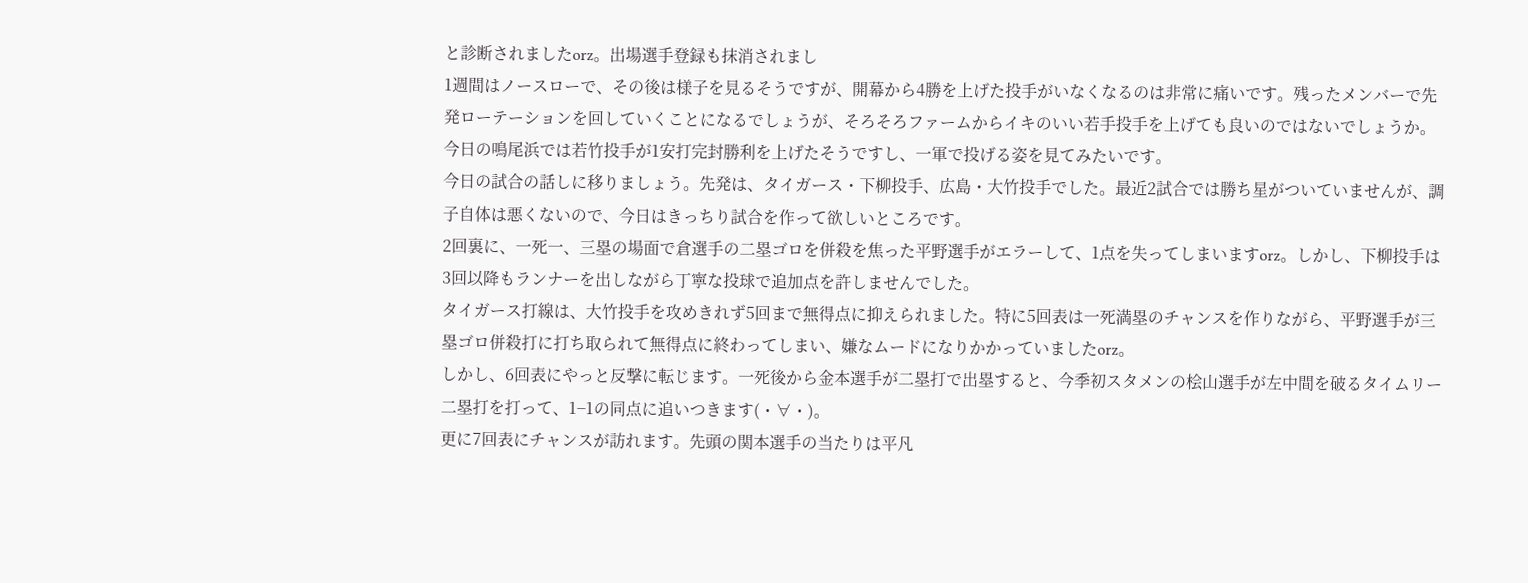と診断されましたorz。出場選手登録も抹消されまし
1週間はノースローで、その後は様子を見るそうですが、開幕から4勝を上げた投手がいなくなるのは非常に痛いです。残ったメンバーで先発ローテーションを回していくことになるでしょうが、そろそろファームからイキのいい若手投手を上げても良いのではないでしょうか。今日の鳴尾浜では若竹投手が1安打完封勝利を上げたそうですし、一軍で投げる姿を見てみたいです。
今日の試合の話しに移りましょう。先発は、タイガース・下柳投手、広島・大竹投手でした。最近2試合では勝ち星がついていませんが、調子自体は悪くないので、今日はきっちり試合を作って欲しいところです。
2回裏に、一死一、三塁の場面で倉選手の二塁ゴロを併殺を焦った平野選手がエラーして、1点を失ってしまいますorz。しかし、下柳投手は3回以降もランナーを出しながら丁寧な投球で追加点を許しませんでした。
タイガース打線は、大竹投手を攻めきれず5回まで無得点に抑えられました。特に5回表は一死満塁のチャンスを作りながら、平野選手が三塁ゴロ併殺打に打ち取られて無得点に終わってしまい、嫌なムードになりかかっていましたorz。
しかし、6回表にやっと反撃に転じます。一死後から金本選手が二塁打で出塁すると、今季初スタメンの桧山選手が左中間を破るタイムリー二塁打を打って、1−1の同点に追いつきます(・∀・)。
更に7回表にチャンスが訪れます。先頭の関本選手の当たりは平凡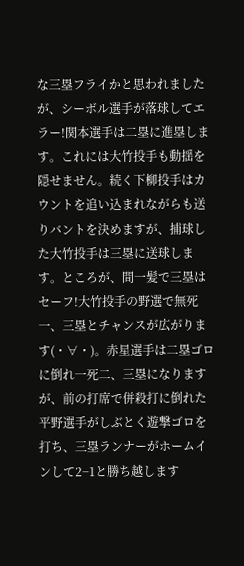な三塁フライかと思われましたが、シーボル選手が落球してエラー!関本選手は二塁に進塁します。これには大竹投手も動揺を隠せません。続く下柳投手はカウントを追い込まれながらも送りバントを決めますが、捕球した大竹投手は三塁に送球します。ところが、間一髪で三塁はセーフ!大竹投手の野選で無死一、三塁とチャンスが広がります(・∀・)。赤星選手は二塁ゴロに倒れ一死二、三塁になりますが、前の打席で併殺打に倒れた平野選手がしぶとく遊撃ゴロを打ち、三塁ランナーがホームインして2−1と勝ち越します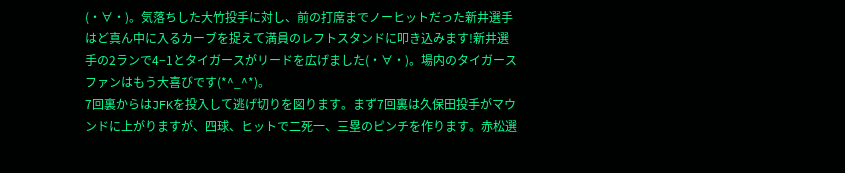(・∀・)。気落ちした大竹投手に対し、前の打席までノーヒットだった新井選手はど真ん中に入るカーブを捉えて満員のレフトスタンドに叩き込みます!新井選手の2ランで4−1とタイガースがリードを広げました(・∀・)。場内のタイガースファンはもう大喜びです(*^_^*)。
7回裏からはJFKを投入して逃げ切りを図ります。まず7回裏は久保田投手がマウンドに上がりますが、四球、ヒットで二死一、三塁のピンチを作ります。赤松選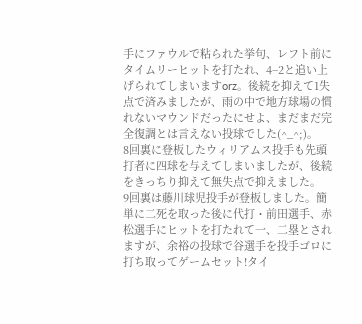手にファウルで粘られた挙句、レフト前にタイムリーヒットを打たれ、4−2と追い上げられてしまいますorz。後続を抑えて1失点で済みましたが、雨の中で地方球場の慣れないマウンドだったにせよ、まだまだ完全復調とは言えない投球でした(^_^;)。
8回裏に登板したウィリアムス投手も先頭打者に四球を与えてしまいましたが、後続をきっちり抑えて無失点で抑えました。
9回裏は藤川球児投手が登板しました。簡単に二死を取った後に代打・前田選手、赤松選手にヒットを打たれて一、二塁とされますが、余裕の投球で谷選手を投手ゴロに打ち取ってゲームセット!タイ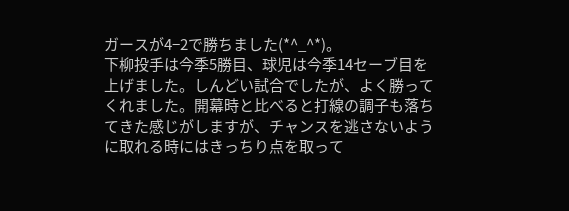ガースが4−2で勝ちました(*^_^*)。
下柳投手は今季5勝目、球児は今季14セーブ目を上げました。しんどい試合でしたが、よく勝ってくれました。開幕時と比べると打線の調子も落ちてきた感じがしますが、チャンスを逃さないように取れる時にはきっちり点を取って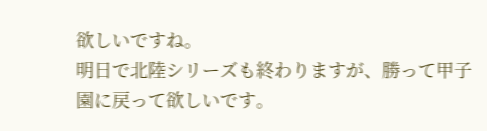欲しいですね。
明日で北陸シリーズも終わりますが、勝って甲子園に戻って欲しいです。